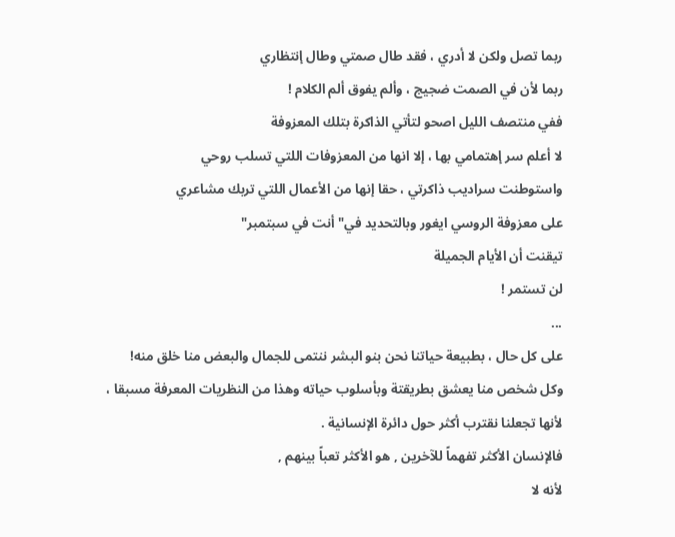ربما تصل ولكن لا أدري ، فقد طال صمتي وطال إنتظاري
ربما لأن في الصمت ضجيج ، وألم يفوق ألم الكلام !
ففي منتصف الليل اصحو لتأتي الذاكرة بتلك المعزوفة
لا أعلم سر إهتمامي بها ، إلا انها من المعزوفات اللتي تسلب روحي
واستوطنت سراديب ذاكرتي ، حقا إنها من الأعمال اللتي تربك مشاعري
على معزوفة الروسي ايغور وبالتحديد في" أنت في سبتمبر"
تيقنت أن الأيام الجميلة
لن تستمر !
...
على كل حال ، بطبيعة حياتنا نحن بنو البشر ننتمى للجمال والبعض منا خلق منه!
وكل شخص منا يعشق بطريقتة وبأسلوب حياته وهذا من النظريات المعرفة مسبقا ،
لأنها تجعلنا نقترب أكثر حول دائرة الإنسانية .
فالإنسان الأكثر تفهماً للآخرين , هو الأكثر تعباً بينهم ,
لأنه لا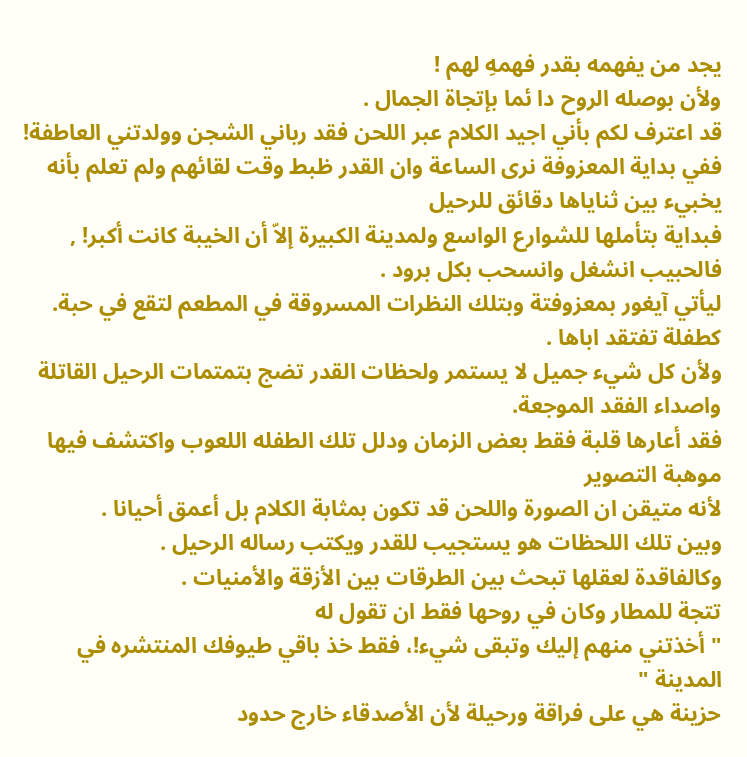يجد من يفهمه بقدر فهمهِ لهم !
ولأن بوصله الروح دا ئما بإتجاة الجمال .
قد اعترف لكم بأني اجيد الكلام عبر اللحن فقد رباني الشجن وولدتني العاطفة!
ففي بداية المعزوفة نرى الساعة وان القدر ظبط وقت لقائهم ولم تعلم بأنه يخبيء بين ثناياها دقائق للرحيل
فبداية بتأملها للشوارع الواسع ولمدينة الكبيرة إلاّ أن الخيبة كانت أكبر! , فالحبيب انشغل وانسحب بكل برود .
ليأتي آيغور بمعزوفتة وبتلك النظرات المسروقة في المطعم لتقع في حبة. كطفلة تفتقد اباها .
ولأن كل شيء جميل لا يستمر ولحظات القدر تضج بتمتمات الرحيل القاتلة واصداء الفقد الموجعة.
فقد أعارها قلبة فقط بعض الزمان ودلل تلك الطفله اللعوب واكتشف فيها موهبة التصوير
لأنه متيقن ان الصورة واللحن قد تكون بمثابة الكلام بل أعمق أحيانا .
وبين تلك اللحظات هو يستجيب للقدر ويكتب رساله الرحيل .
وكالفاقدة لعقلها تبحث بين الطرقات بين الأزقة والأمنيات .
تتجة للمطار وكان في روحها فقط ان تقول له
" أخذتني منهم إليك وتبقى شيء!، فقط خذ باقي طيوفك المنتشره في المدينة "
حزينة هي على فراقة ورحيلة لأن الأصدقاء خارج حدود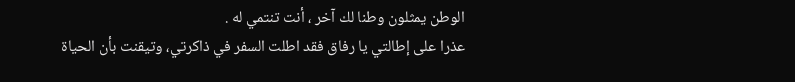الوطن يمثلون وطنا لك آخر ، أنت تنتمي له .
عذرا على إطالتي يا رفاق فقد اطلت السفر في ذاكرتي، وتيقنت بأن الحياة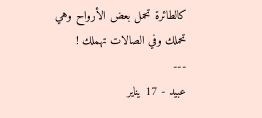كالطائرة تحمل بعض الأرواح وهي تحملك وفي الصالات تهملك !
---
عبيد - 17 يناير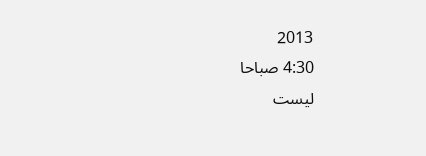2013
4:30 صباحا
ليست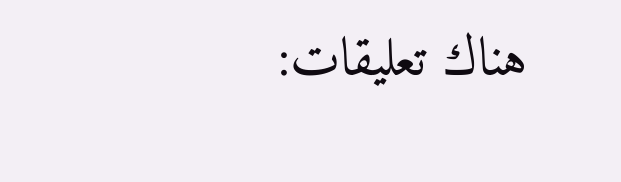هناك تعليقات: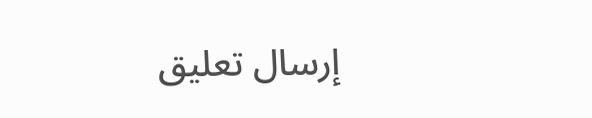إرسال تعليق